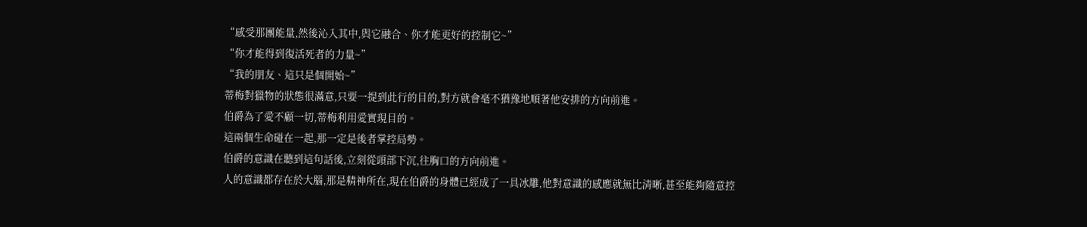“感受那團能量,然後沁入其中,與它融合、你才能更好的控制它~”
“你才能得到復活死者的力量~”
“我的朋友、這只是個開始~”
蒂梅對獵物的狀態很滿意,只要一提到此行的目的,對方就會毫不猶豫地順著他安排的方向前進。
伯爵為了愛不顧一切,蒂梅利用愛實現目的。
這兩個生命碰在一起,那一定是後者掌控局勢。
伯爵的意識在聽到這句話後,立刻從頭部下沉,往胸口的方向前進。
人的意識都存在於大腦,那是精神所在,現在伯爵的身體已經成了一具冰雕,他對意識的感應就無比清晰,甚至能夠隨意控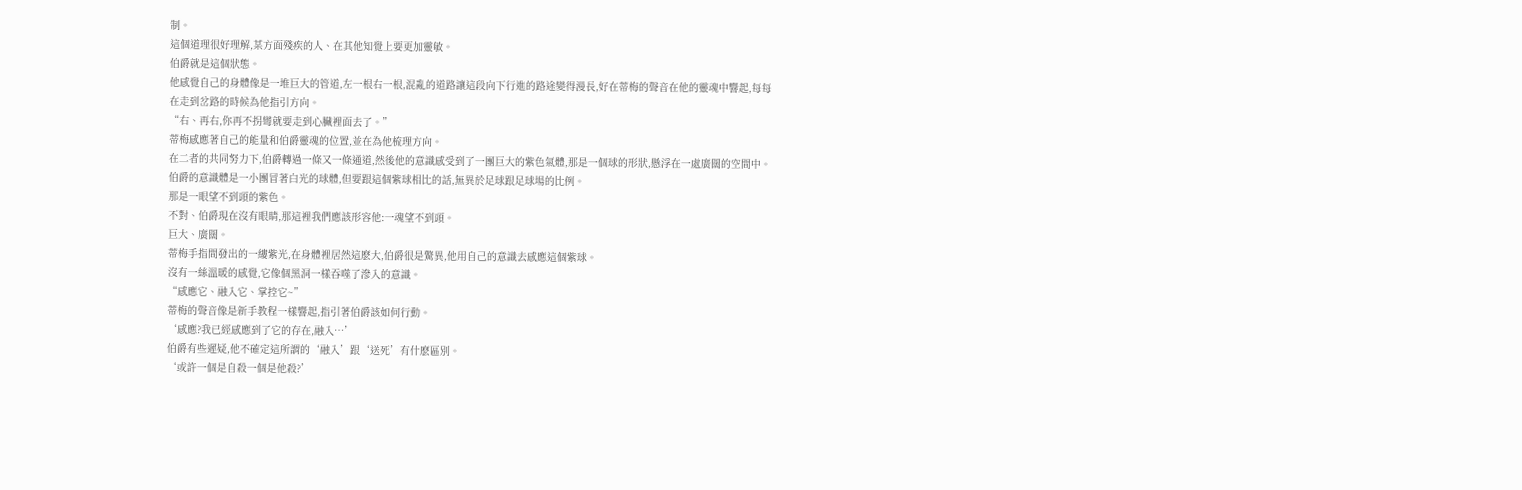制。
這個道理很好理解,某方面殘疾的人、在其他知覺上要更加靈敏。
伯爵就是這個狀態。
他感覺自己的身體像是一堆巨大的管道,左一根右一根,混亂的道路讓這段向下行進的路途變得漫長,好在蒂梅的聲音在他的靈魂中響起,每每在走到岔路的時候為他指引方向。
“右、再右,你再不拐彎就要走到心臟裡面去了。”
蒂梅感應著自己的能量和伯爵靈魂的位置,並在為他梳理方向。
在二者的共同努力下,伯爵轉過一條又一條通道,然後他的意識感受到了一團巨大的紫色氣體,那是一個球的形狀,懸浮在一處廣闊的空間中。
伯爵的意識體是一小團冒著白光的球體,但要跟這個紫球相比的話,無異於足球跟足球場的比例。
那是一眼望不到頭的紫色。
不對、伯爵現在沒有眼睛,那這裡我們應該形容他:一魂望不到頭。
巨大、廣闊。
蒂梅手指間發出的一縷紫光,在身體裡居然這麽大,伯爵很是驚異,他用自己的意識去感應這個紫球。
沒有一絲溫暖的感覺,它像個黑洞一樣吞噬了滲入的意識。
“感應它、融入它、掌控它~”
蒂梅的聲音像是新手教程一樣響起,指引著伯爵該如何行動。
‘感應?我已經感應到了它的存在,融入…’
伯爵有些遲疑,他不確定這所謂的‘融入’跟‘送死’有什麽區別。
‘或許一個是自殺一個是他殺?’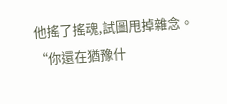他搖了搖魂,試圖甩掉雜念。
“你還在猶豫什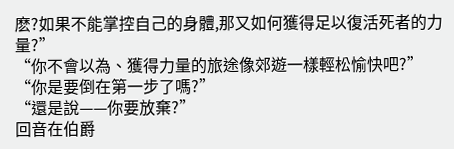麽?如果不能掌控自己的身體,那又如何獲得足以復活死者的力量?”
“你不會以為、獲得力量的旅途像郊遊一樣輕松愉快吧?”
“你是要倒在第一步了嗎?”
“還是說——你要放棄?”
回音在伯爵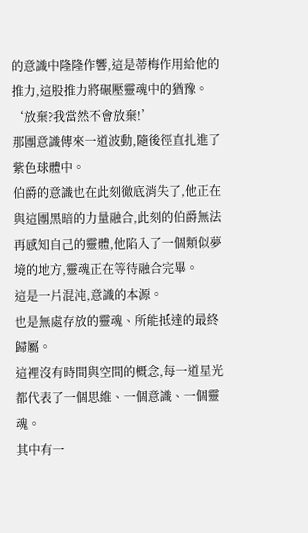的意識中隆隆作響,這是蒂梅作用給他的推力,這股推力將碾壓靈魂中的猶豫。
‘放棄?我當然不會放棄!’
那團意識傳來一道波動,隨後徑直扎進了紫色球體中。
伯爵的意識也在此刻徹底消失了,他正在與這團黑暗的力量融合,此刻的伯爵無法再感知自己的靈體,他陷入了一個類似夢境的地方,靈魂正在等待融合完畢。
這是一片混沌,意識的本源。
也是無處存放的靈魂、所能抵達的最終歸屬。
這裡沒有時間與空間的概念,每一道星光都代表了一個思維、一個意識、一個靈魂。
其中有一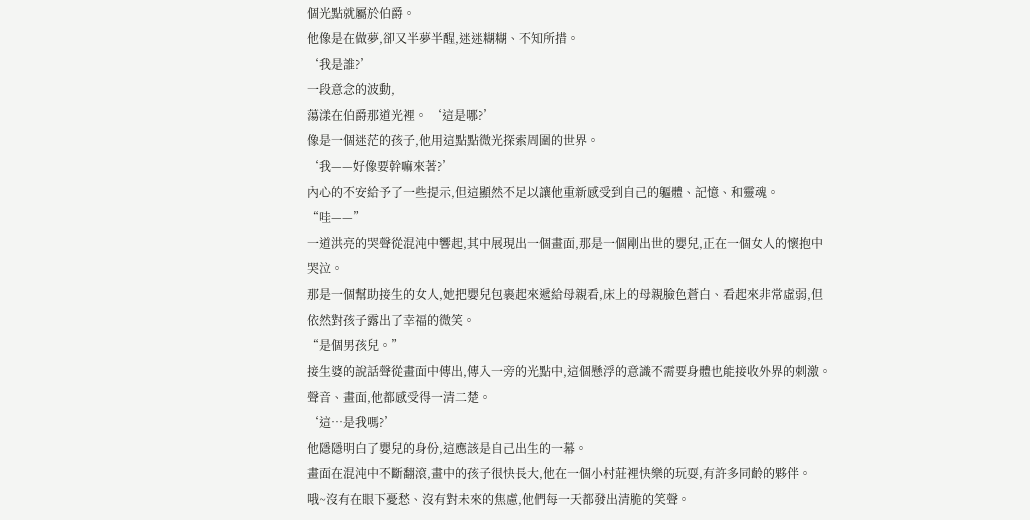個光點就屬於伯爵。
他像是在做夢,卻又半夢半醒,迷迷糊糊、不知所措。
‘我是誰?’
一段意念的波動,
蕩漾在伯爵那道光裡。 ‘這是哪?’
像是一個迷茫的孩子,他用這點點微光探索周圍的世界。
‘我——好像要幹嘛來著?’
內心的不安給予了一些提示,但這顯然不足以讓他重新感受到自己的軀體、記憶、和靈魂。
“哇——”
一道洪亮的哭聲從混沌中響起,其中展現出一個畫面,那是一個剛出世的嬰兒,正在一個女人的懷抱中哭泣。
那是一個幫助接生的女人,她把嬰兒包裹起來遞給母親看,床上的母親臉色蒼白、看起來非常虛弱,但依然對孩子露出了幸福的微笑。
“是個男孩兒。”
接生婆的說話聲從畫面中傳出,傳入一旁的光點中,這個懸浮的意識不需要身體也能接收外界的刺激。
聲音、畫面,他都感受得一清二楚。
‘這…是我嗎?’
他隱隱明白了嬰兒的身份,這應該是自己出生的一幕。
畫面在混沌中不斷翻滾,畫中的孩子很快長大,他在一個小村莊裡快樂的玩耍,有許多同齡的夥伴。
哦~沒有在眼下憂愁、沒有對未來的焦慮,他們每一天都發出清脆的笑聲。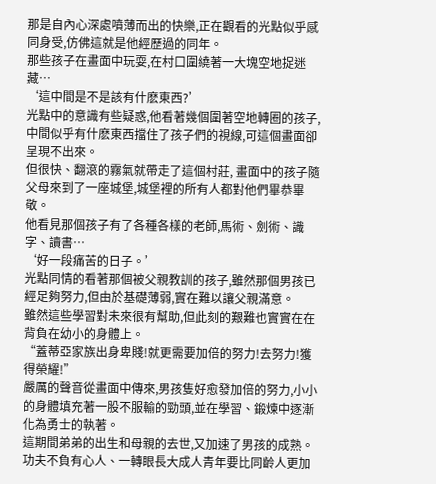那是自內心深處噴薄而出的快樂,正在觀看的光點似乎感同身受,仿佛這就是他經歷過的同年。
那些孩子在畫面中玩耍,在村口圍繞著一大塊空地捉迷藏…
‘這中間是不是該有什麽東西?’
光點中的意識有些疑惑,他看著幾個圍著空地轉圈的孩子,中間似乎有什麽東西擋住了孩子們的視線,可這個畫面卻呈現不出來。
但很快、翻滾的霧氣就帶走了這個村莊, 畫面中的孩子隨父母來到了一座城堡,城堡裡的所有人都對他們畢恭畢敬。
他看見那個孩子有了各種各樣的老師,馬術、劍術、識字、讀書…
‘好一段痛苦的日子。’
光點同情的看著那個被父親教訓的孩子,雖然那個男孩已經足夠努力,但由於基礎薄弱,實在難以讓父親滿意。
雖然這些學習對未來很有幫助,但此刻的艱難也實實在在背負在幼小的身體上。
“蓋蒂亞家族出身卑賤!就更需要加倍的努力!去努力!獲得榮耀!”
嚴厲的聲音從畫面中傳來,男孩隻好愈發加倍的努力,小小的身體填充著一股不服輸的勁頭,並在學習、鍛煉中逐漸化為勇士的執著。
這期間弟弟的出生和母親的去世,又加速了男孩的成熟。
功夫不負有心人、一轉眼長大成人青年要比同齡人更加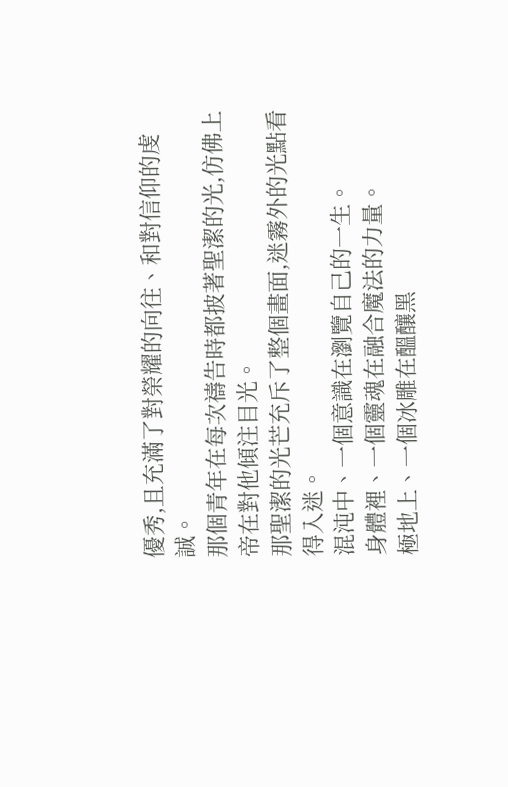優秀,且充滿了對榮耀的向往、和對信仰的虔誠。
那個青年在每次禱告時都披著聖潔的光,仿佛上帝在對他傾注目光。
那聖潔的光芒充斥了整個畫面,迷霧外的光點看得入迷。
混沌中、一個意識在瀏覽自己的一生。
身體裡、一個靈魂在融合魔法的力量。
極地上、一個冰雕在醞釀黑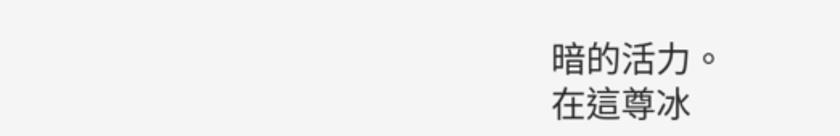暗的活力。
在這尊冰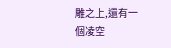雕之上,還有一個凌空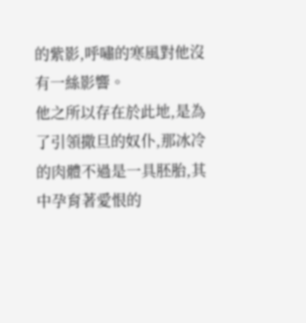的紫影,呼嘯的寒風對他沒有一絲影響。
他之所以存在於此地,是為了引領撒旦的奴仆,那冰冷的肉體不過是一具胚胎,其中孕育著愛恨的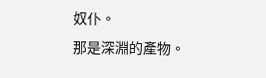奴仆。
那是深淵的產物。